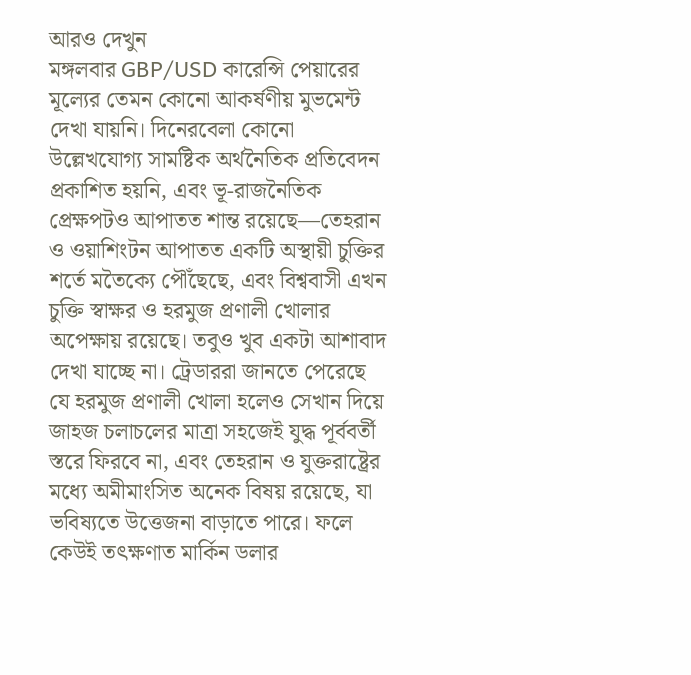আরও দেখুন
মঙ্গলবার GBP/USD কারেন্সি পেয়ারের মূল্যের তেমন কোনো আকর্ষণীয় মুভমেন্ট দেখা যায়নি। দিনেরবেলা কোনো উল্লেখযোগ্য সামষ্টিক অর্থনৈতিক প্রতিবেদন প্রকাশিত হয়নি, এবং ভূ-রাজনৈতিক প্রেক্ষপটও আপাতত শান্ত রয়েছে—তেহরান ও ওয়াশিংটন আপাতত একটি অস্থায়ী চুক্তির শর্তে মতৈক্যে পৌঁছেছে, এবং বিশ্ববাসী এখন চুক্তি স্বাক্ষর ও হরমুজ প্রণালী খোলার অপেক্ষায় রয়েছে। তবুও খুব একটা আশাবাদ দেখা যাচ্ছে না। ট্রেডাররা জানতে পেরেছে যে হরমুজ প্রণালী খোলা হলেও সেখান দিয়ে জাহজ চলাচলের মাত্রা সহজেই যুদ্ধ পূর্ববর্তী স্তরে ফিরবে না, এবং তেহরান ও যুক্তরাষ্ট্রের মধ্যে অমীমাংসিত অনেক বিষয় রয়েছে, যা ভবিষ্যতে উত্তেজনা বাড়াতে পারে। ফলে কেউই তৎক্ষণাত মার্কিন ডলার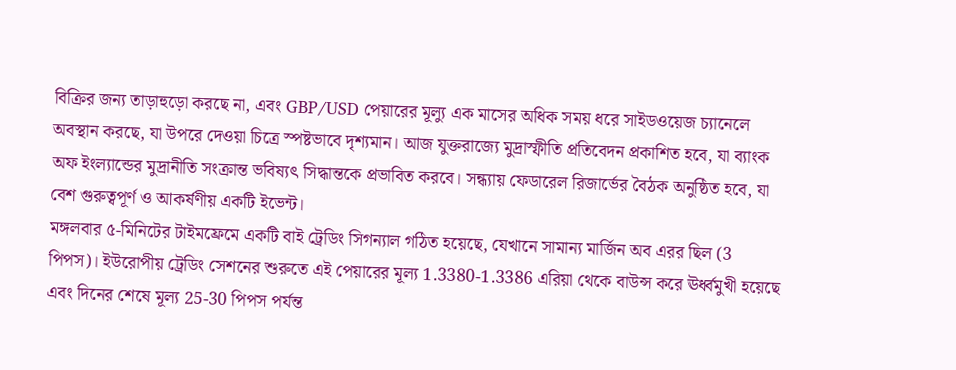বিক্রির জন্য তাড়াহুড়ো করছে না, এবং GBP/USD পেয়ারের মূল্যু এক মাসের অধিক সময় ধরে সাইডওয়েজ চ্যানেলে অবস্থান করছে, যা উপরে দেওয়া চিত্রে স্পষ্টভাবে দৃশ্যমান। আজ যুক্তরাজ্যে মুদ্রাস্ফীতি প্রতিবেদন প্রকাশিত হবে, যা ব্যাংক অফ ইংল্যান্ডের মুদ্রানীতি সংক্রান্ত ভবিষ্যৎ সিদ্ধান্তকে প্রভাবিত করবে। সন্ধ্যায় ফেডারেল রিজার্ভের বৈঠক অনুষ্ঠিত হবে, যা বেশ গুরুত্বপূর্ণ ও আকর্ষণীয় একটি ইভেন্ট।
মঙ্গলবার ৫-মিনিটের টাইমফ্রেমে একটি বাই ট্রেডিং সিগন্যাল গঠিত হয়েছে, যেখানে সামান্য মার্জিন অব এরর ছিল (3 পিপস)। ইউরোপীয় ট্রেডিং সেশনের শুরুতে এই পেয়ারের মূল্য 1.3380-1.3386 এরিয়া থেকে বাউন্স করে ঊর্ধ্বমুখী হয়েছে এবং দিনের শেষে মূল্য 25-30 পিপস পর্যন্ত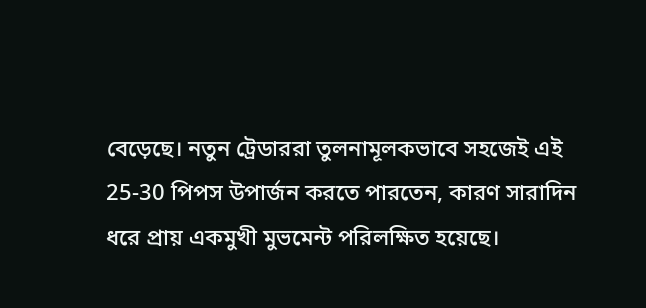বেড়েছে। নতুন ট্রেডাররা তুলনামূলকভাবে সহজেই এই 25-30 পিপস উপার্জন করতে পারতেন, কারণ সারাদিন ধরে প্রায় একমুখী মুভমেন্ট পরিলক্ষিত হয়েছে।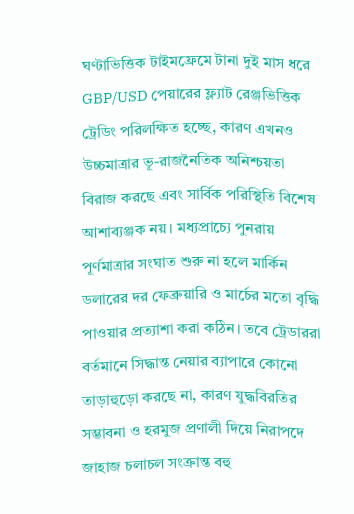ঘণ্টাভিত্তিক টাইমফ্রেমে টানা দুই মাস ধরে GBP/USD পেয়ারের ফ্ল্যাট রেঞ্জভিত্তিক ট্রেডিং পরিলক্ষিত হচ্ছে, কারণ এখনও উচ্চমাত্রার ভূ-রাজনৈতিক অনিশ্চয়তা বিরাজ করছে এবং সার্বিক পরিস্থিতি বিশেষ আশাব্যঞ্জক নয়। মধ্যপ্রাচ্যে পুনরায় পূর্ণমাত্রার সংঘাত শুরু না হলে মার্কিন ডলারের দর ফেব্রুয়ারি ও মার্চের মতো বৃদ্ধি পাওয়ার প্রত্যাশা করা কঠিন। তবে ট্রেডাররা বর্তমানে সিদ্ধান্ত নেয়ার ব্যাপারে কোনো তাড়াহুড়ো করছে না, কারণ যুদ্ধবিরতির সম্ভাবনা ও হরমুজ প্রণালী দিয়ে নিরাপদে জাহাজ চলাচল সংক্রান্ত বহু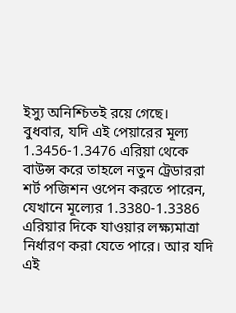ইস্যু অনিশ্চিতই রয়ে গেছে।
বুধবার, যদি এই পেয়ারের মূল্য 1.3456-1.3476 এরিয়া থেকে বাউন্স করে তাহলে নতুন ট্রেডাররা শর্ট পজিশন ওপেন করতে পারেন, যেখানে মূল্যের 1.3380-1.3386 এরিয়ার দিকে যাওয়ার লক্ষ্যমাত্রা নির্ধারণ করা যেতে পারে। আর যদি এই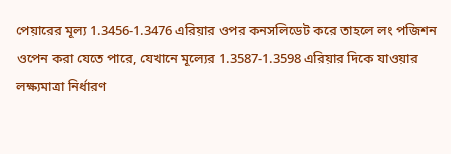পেয়ারের মূল্য 1.3456-1.3476 এরিয়ার ওপর কনসলিডেট করে তাহলে লং পজিশন ওপেন করা যেতে পারে, যেখানে মূল্যের 1.3587-1.3598 এরিয়ার দিকে যাওয়ার লক্ষ্যমাত্রা নির্ধারণ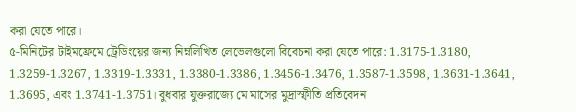করা যেতে পারে।
৫-মিনিটের টাইমফ্রেমে ট্রেডিংয়ের জন্য নিম্নলিখিত লেভেলগুলো বিবেচনা করা যেতে পারে: 1.3175-1.3180, 1.3259-1.3267, 1.3319-1.3331, 1.3380-1.3386, 1.3456-1.3476, 1.3587-1.3598, 1.3631-1.3641, 1.3695, এবং 1.3741-1.3751। বুধবার যুক্তরাজ্যে মে মাসের মুদ্রাস্ফীতি প্রতিবেদন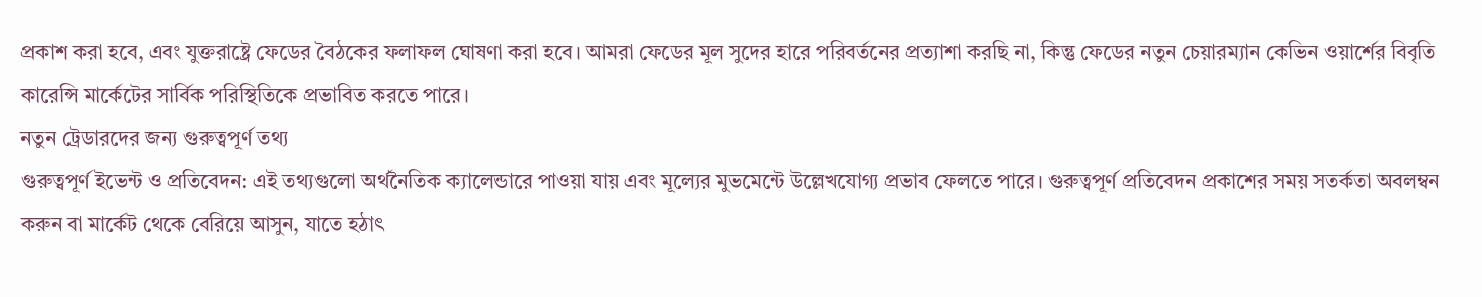প্রকাশ করা হবে, এবং যুক্তরাষ্ট্রে ফেডের বৈঠকের ফলাফল ঘোষণা করা হবে। আমরা ফেডের মূল সুদের হারে পরিবর্তনের প্রত্যাশা করছি না, কিন্তু ফেডের নতুন চেয়ারম্যান কেভিন ওয়ার্শের বিবৃতি কারেন্সি মার্কেটের সার্বিক পরিস্থিতিকে প্রভাবিত করতে পারে।
নতুন ট্রেডারদের জন্য গুরুত্বপূর্ণ তথ্য
গুরুত্বপূর্ণ ইভেন্ট ও প্রতিবেদন: এই তথ্যগুলো অর্থনৈতিক ক্যালেন্ডারে পাওয়া যায় এবং মূল্যের মুভমেন্টে উল্লেখযোগ্য প্রভাব ফেলতে পারে। গুরুত্বপূর্ণ প্রতিবেদন প্রকাশের সময় সতর্কতা অবলম্বন করুন বা মার্কেট থেকে বেরিয়ে আসুন, যাতে হঠাৎ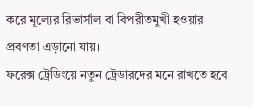করে মূল্যের রিভার্সাল বা বিপরীতমুখী হওয়ার প্রবণতা এড়ানো যায়।
ফরেক্স ট্রেডিংয়ে নতুন ট্রেডারদের মনে রাখতে হবে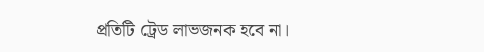প্রতিটি ট্রেড লাভজনক হবে না।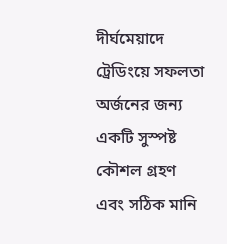দীর্ঘমেয়াদে ট্রেডিংয়ে সফলতা অর্জনের জন্য একটি সুস্পষ্ট কৌশল গ্রহণ এবং সঠিক মানি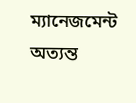ম্যানেজমেন্ট অত্যন্ত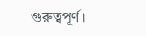গুরুত্বপূর্ণ।